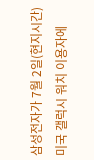삼성전자가 7월 2일(현지시간) 미국 갤럭시 워치 이용자에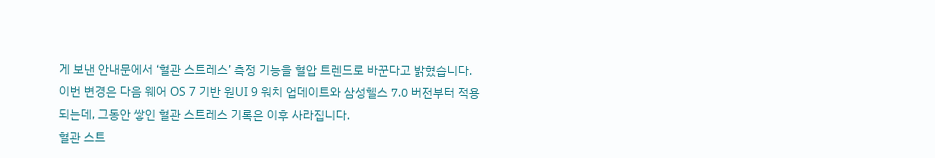게 보낸 안내문에서 ‘혈관 스트레스’ 측정 기능을 혈압 트렌드로 바꾼다고 밝혔습니다.
이번 변경은 다음 웨어 OS 7 기반 원UI 9 워치 업데이트와 삼성헬스 7.0 버전부터 적용되는데, 그동안 쌓인 혈관 스트레스 기록은 이후 사라집니다.
혈관 스트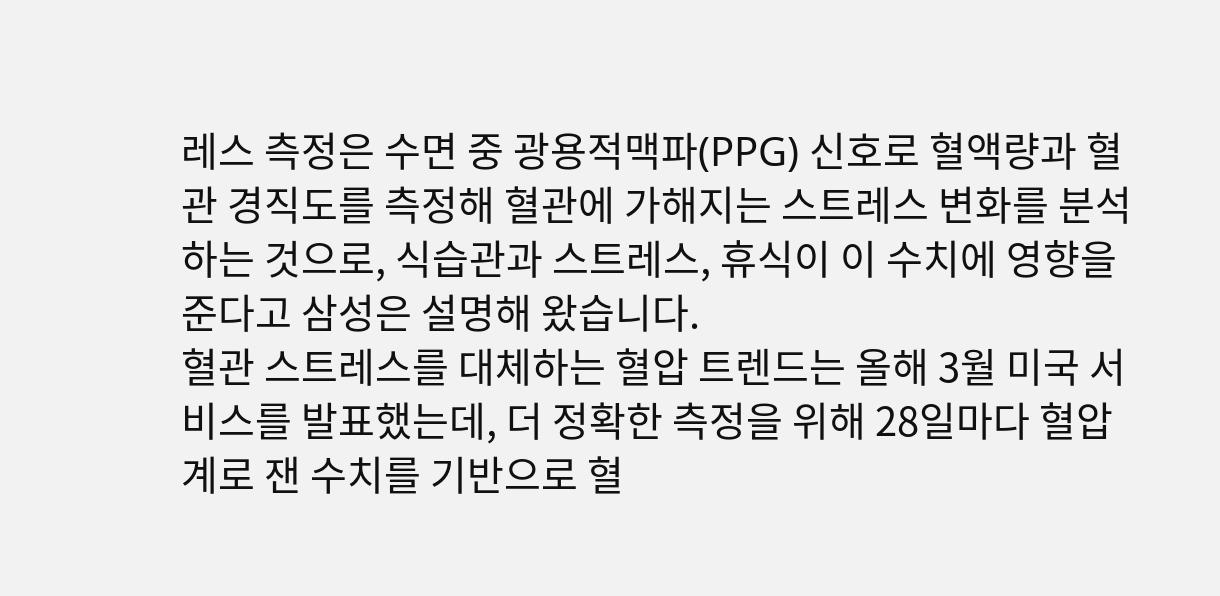레스 측정은 수면 중 광용적맥파(PPG) 신호로 혈액량과 혈관 경직도를 측정해 혈관에 가해지는 스트레스 변화를 분석하는 것으로, 식습관과 스트레스, 휴식이 이 수치에 영향을 준다고 삼성은 설명해 왔습니다.
혈관 스트레스를 대체하는 혈압 트렌드는 올해 3월 미국 서비스를 발표했는데, 더 정확한 측정을 위해 28일마다 혈압계로 잰 수치를 기반으로 혈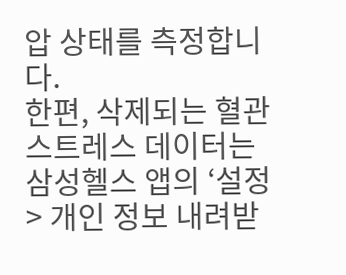압 상태를 측정합니다.
한편, 삭제되는 혈관 스트레스 데이터는 삼성헬스 앱의 ‘설정 > 개인 정보 내려받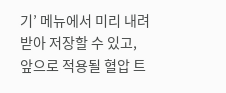기’ 메뉴에서 미리 내려받아 저장할 수 있고, 앞으로 적용될 혈압 트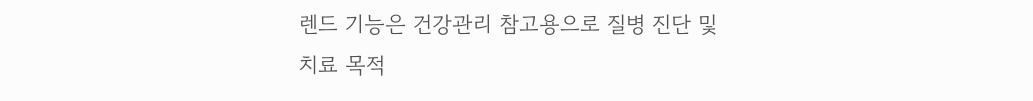렌드 기능은 건강관리 참고용으로 질병 진단 및 치료 목적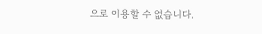으로 이용할 수 없습니다.